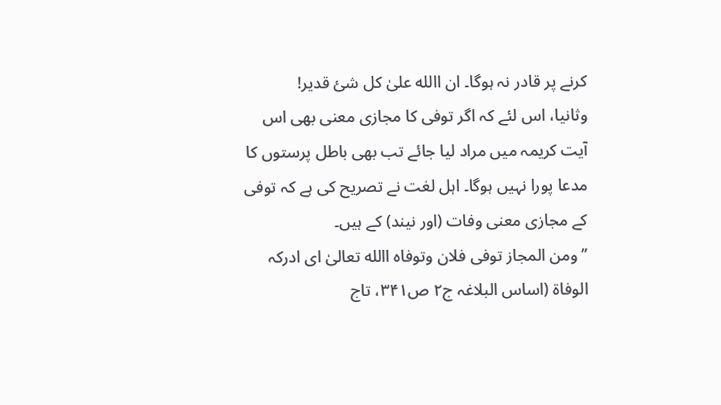کرنے پر قادر نہ ہوگا۔ ان االله علیٰ کل شیٔ قدیر!
وثانیا، اس لئے کہ اگر توفی کا مجازی معنی بھی اس آیت کریمہ میں مراد لیا جائے تب بھی باطل پرستوں کا مدعا پورا نہیں ہوگا۔ اہل لغت نے تصریح کی ہے کہ توفی کے مجازی معنی وفات (اور نیند) کے ہیں۔
’’ومن المجاز توفی فلان وتوفاہ االله تعالیٰ ای ادرکہ الوفاۃ (اساس البلاغہ ج۲ ص۳۴۱، تاج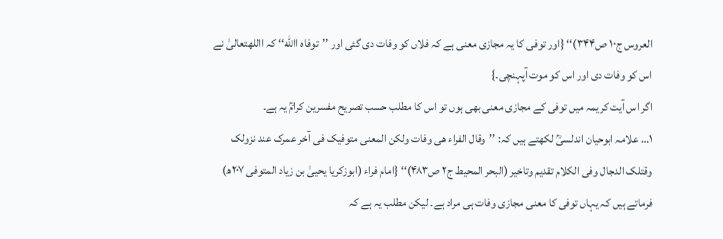العروس ج۱۰ ص۳۴۴)‘‘ {اور توفی کا یہ مجازی معنی ہے کہ فلاں کو وفات دی گئی اور ’’توفاہ االله‘‘ کہ االلهتعالیٰ نے اس کو وفات دی اور اس کو موت آپہنچی۔}
اگر اس آیت کریمہ میں توفی کے مجازی معنی بھی ہوں تو اس کا مطلب حسب تصریح مفسرین کرامؒ یہ ہے۔
۱… علامہ ابوحیان اندلسیؒ لکھتے ہیں کہ: ’’وقال الفراء ھی وفات ولکن المعنی متوفیک فی آخر عمرک عند نزولک وقتلک الدجال وفی الکلام تقدیم وتاخیر (البحر المحیط ج۲ ص۴۸۳)‘‘ {امام فراء (ابوزکریا یحییٰ بن زیاد المتوفی ۲۰۷ھ) فرماتے ہیں کہ یہاں توفی کا معنی مجازی وفات ہی مراد ہے۔ لیکن مطلب یہ ہے کہ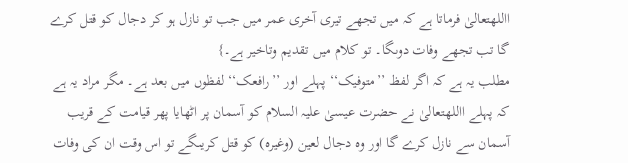االلهتعالیٰ فرماتا ہے کہ میں تجھے تیری آخری عمر میں جب تو نازل ہو کر دجال کو قتل کرے گا تب تجھے وفات دوںگا۔ تو کلام میں تقدیم وتاخیر ہے۔}
مطلب یہ ہے کہ اگر لفظ ’’متوفیک‘‘ پہلے اور ’’رافعک‘‘ لفظوں میں بعد ہے۔ مگر مراد یہ ہے کہ پہلے االلهتعالیٰ نے حضرت عیسیٰ علیہ السلام کو آسمان پر اٹھایا پھر قیامت کے قریب آسمان سے نازل کرے گا اور وہ دجال لعین (وغیرہ) کو قتل کریںگے تو اس وقت ان کی وفات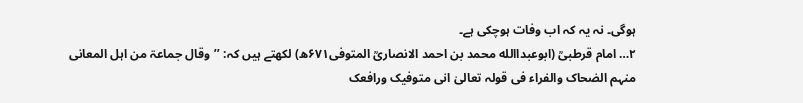ہوگی۔ نہ یہ کہ اب وفات ہوچکی ہے۔
۲… امام قرطبیؒ (ابوعبداالله محمد بن احمد الانصاریؒ المتوفی۶۷۱ھ) لکھتے ہیں کہ: ’’وقال جماعۃ من اہل المعانی منہم الضحاک والفراء فی قولہ تعالیٰ انی متوفیک ورافعک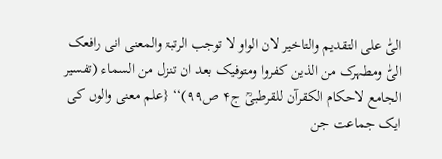الیّٰ علی التقدیم والتاخیر لان الواو لا توجب الرتبۃ والمعنی انی رافعک الیّٰ ومطہرک من الذین کفروا ومتوفیک بعد ان تنزل من السماء (تفسیر الجامع لاحکام الکقرآن للقرطبیؒ ج۴ ص۹۹)‘‘ {علم معنی والوں کی ایک جماعت جن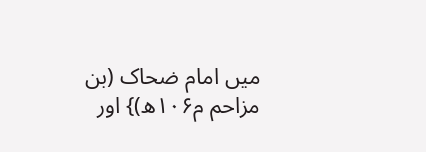میں امام ضحاک (بن مزاحم م۱۰۶ھ)} اور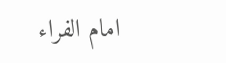امام الفراء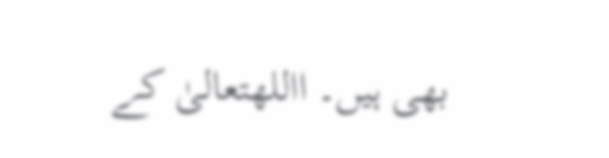بھی ہیں۔ االلهتعالیٰ کے